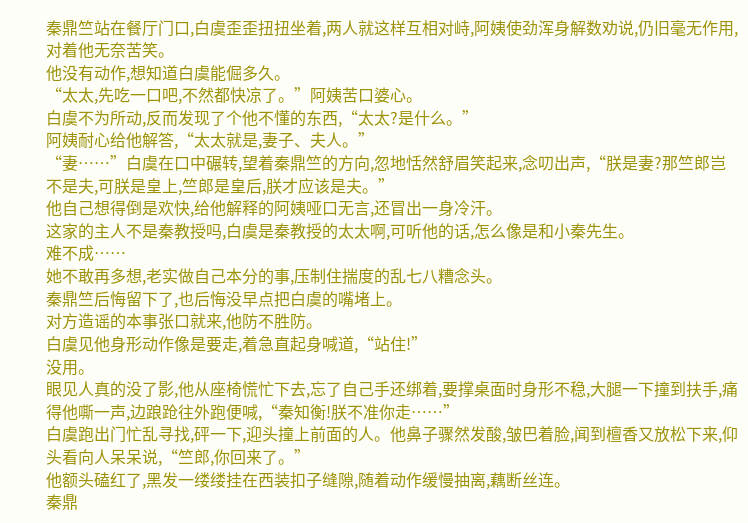秦鼎竺站在餐厅门口,白虞歪歪扭扭坐着,两人就这样互相对峙,阿姨使劲浑身解数劝说,仍旧毫无作用,对着他无奈苦笑。
他没有动作,想知道白虞能倔多久。
“太太,先吃一口吧,不然都快凉了。”阿姨苦口婆心。
白虞不为所动,反而发现了个他不懂的东西,“太太?是什么。”
阿姨耐心给他解答,“太太就是,妻子、夫人。”
“妻……”白虞在口中碾转,望着秦鼎竺的方向,忽地恬然舒眉笑起来,念叨出声,“朕是妻?那竺郎岂不是夫,可朕是皇上,竺郎是皇后,朕才应该是夫。”
他自己想得倒是欢快,给他解释的阿姨哑口无言,还冒出一身冷汗。
这家的主人不是秦教授吗,白虞是秦教授的太太啊,可听他的话,怎么像是和小秦先生。
难不成……
她不敢再多想,老实做自己本分的事,压制住揣度的乱七八糟念头。
秦鼎竺后悔留下了,也后悔没早点把白虞的嘴堵上。
对方造谣的本事张口就来,他防不胜防。
白虞见他身形动作像是要走,着急直起身喊道,“站住!”
没用。
眼见人真的没了影,他从座椅慌忙下去,忘了自己手还绑着,要撑桌面时身形不稳,大腿一下撞到扶手,痛得他嘶一声,边踉跄往外跑便喊,“秦知衡!朕不准你走……”
白虞跑出门忙乱寻找,砰一下,迎头撞上前面的人。他鼻子骤然发酸,皱巴着脸,闻到檀香又放松下来,仰头看向人呆呆说,“竺郎,你回来了。”
他额头磕红了,黑发一缕缕挂在西装扣子缝隙,随着动作缓慢抽离,藕断丝连。
秦鼎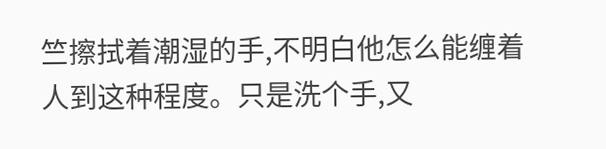竺擦拭着潮湿的手,不明白他怎么能缠着人到这种程度。只是洗个手,又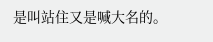是叫站住又是喊大名的。